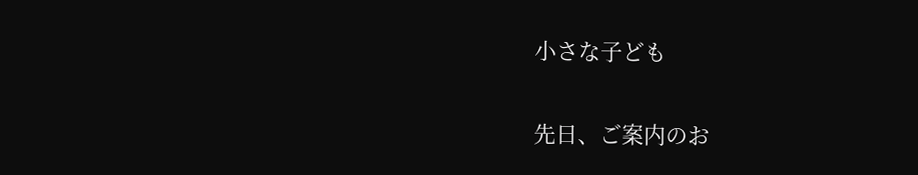小さな子ども

先日、ご案内のお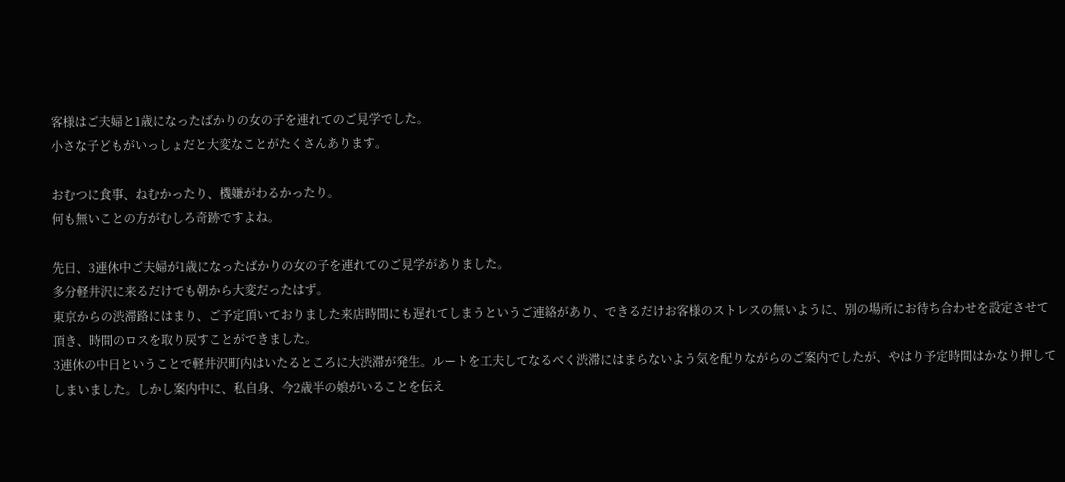客様はご夫婦と1歳になったばかりの女の子を連れてのご見学でした。
小さな子どもがいっしょだと大変なことがたくさんあります。

おむつに食事、ねむかったり、機嫌がわるかったり。
何も無いことの方がむしろ奇跡ですよね。

先日、3連休中ご夫婦が1歳になったばかりの女の子を連れてのご見学がありました。
多分軽井沢に来るだけでも朝から大変だったはず。
東京からの渋滞路にはまり、ご予定頂いておりました来店時間にも遅れてしまうというご連絡があり、できるだけお客様のストレスの無いように、別の場所にお待ち合わせを設定させて頂き、時間のロスを取り戻すことができました。
3連休の中日ということで軽井沢町内はいたるところに大渋滞が発生。ルートを工夫してなるべく渋滞にはまらないよう気を配りながらのご案内でしたが、やはり予定時間はかなり押してしまいました。しかし案内中に、私自身、今2歳半の娘がいることを伝え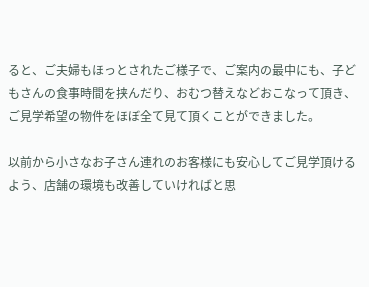ると、ご夫婦もほっとされたご様子で、ご案内の最中にも、子どもさんの食事時間を挟んだり、おむつ替えなどおこなって頂き、ご見学希望の物件をほぼ全て見て頂くことができました。

以前から小さなお子さん連れのお客様にも安心してご見学頂けるよう、店舗の環境も改善していければと思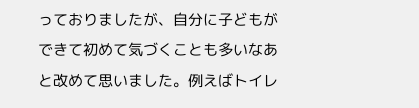っておりましたが、自分に子どもができて初めて気づくことも多いなあと改めて思いました。例えばトイレ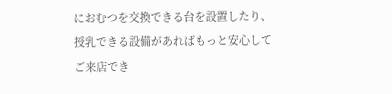におむつを交換できる台を設置したり、授乳できる設備があればもっと安心してご来店でき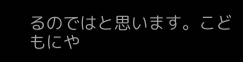るのではと思います。こどもにや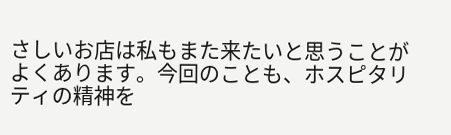さしいお店は私もまた来たいと思うことがよくあります。今回のことも、ホスピタリティの精神を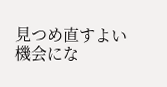見つめ直すよい機会にな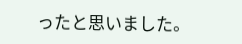ったと思いました。